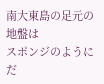南大東島の足元の地盤は
スポンジのようにだ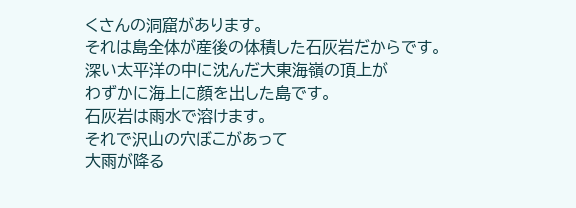くさんの洞窟があります。
それは島全体が産後の体積した石灰岩だからです。
深い太平洋の中に沈んだ大東海嶺の頂上が
わずかに海上に顔を出した島です。
石灰岩は雨水で溶けます。
それで沢山の穴ぼこがあって
大雨が降る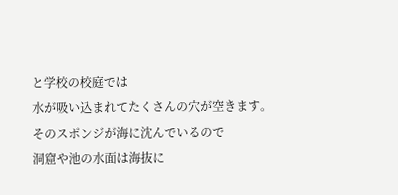と学校の校庭では
水が吸い込まれてたくさんの穴が空きます。
そのスポンジが海に沈んでいるので
洞窟や池の水面は海抜に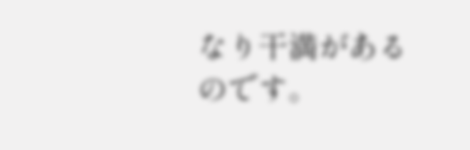なり干満があるのです。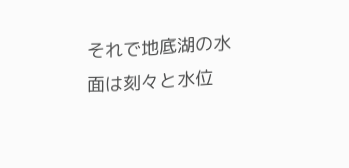それで地底湖の水面は刻々と水位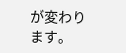が変わります。